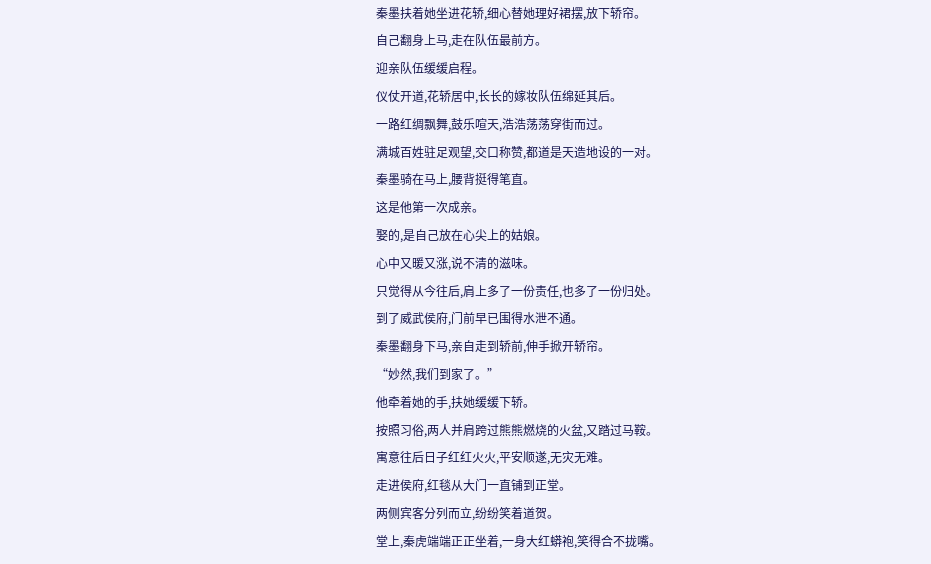秦墨扶着她坐进花轿,细心替她理好裙摆,放下轿帘。
自己翻身上马,走在队伍最前方。
迎亲队伍缓缓启程。
仪仗开道,花轿居中,长长的嫁妆队伍绵延其后。
一路红绸飘舞,鼓乐喧天,浩浩荡荡穿街而过。
满城百姓驻足观望,交口称赞,都道是天造地设的一对。
秦墨骑在马上,腰背挺得笔直。
这是他第一次成亲。
娶的,是自己放在心尖上的姑娘。
心中又暖又涨,说不清的滋味。
只觉得从今往后,肩上多了一份责任,也多了一份归处。
到了威武侯府,门前早已围得水泄不通。
秦墨翻身下马,亲自走到轿前,伸手掀开轿帘。
“妙然,我们到家了。”
他牵着她的手,扶她缓缓下轿。
按照习俗,两人并肩跨过熊熊燃烧的火盆,又踏过马鞍。
寓意往后日子红红火火,平安顺遂,无灾无难。
走进侯府,红毯从大门一直铺到正堂。
两侧宾客分列而立,纷纷笑着道贺。
堂上,秦虎端端正正坐着,一身大红蟒袍,笑得合不拢嘴。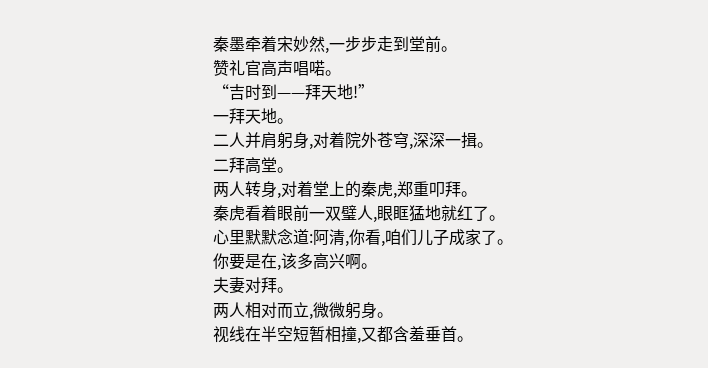秦墨牵着宋妙然,一步步走到堂前。
赞礼官高声唱喏。
“吉时到——拜天地!”
一拜天地。
二人并肩躬身,对着院外苍穹,深深一揖。
二拜高堂。
两人转身,对着堂上的秦虎,郑重叩拜。
秦虎看着眼前一双璧人,眼眶猛地就红了。
心里默默念道:阿清,你看,咱们儿子成家了。
你要是在,该多高兴啊。
夫妻对拜。
两人相对而立,微微躬身。
视线在半空短暂相撞,又都含羞垂首。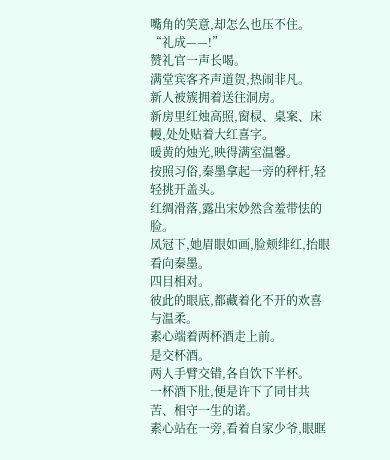嘴角的笑意,却怎么也压不住。
“礼成——!”
赞礼官一声长喝。
满堂宾客齐声道贺,热闹非凡。
新人被簇拥着送往洞房。
新房里红烛高照,窗棂、桌案、床幔,处处贴着大红喜字。
暖黄的烛光,映得满室温馨。
按照习俗,秦墨拿起一旁的秤杆,轻轻挑开盖头。
红绸滑落,露出宋妙然含羞带怯的脸。
凤冠下,她眉眼如画,脸颊绯红,抬眼看向秦墨。
四目相对。
彼此的眼底,都藏着化不开的欢喜与温柔。
素心端着两杯酒走上前。
是交杯酒。
两人手臂交错,各自饮下半杯。
一杯酒下肚,便是许下了同甘共苦、相守一生的诺。
素心站在一旁,看着自家少爷,眼眶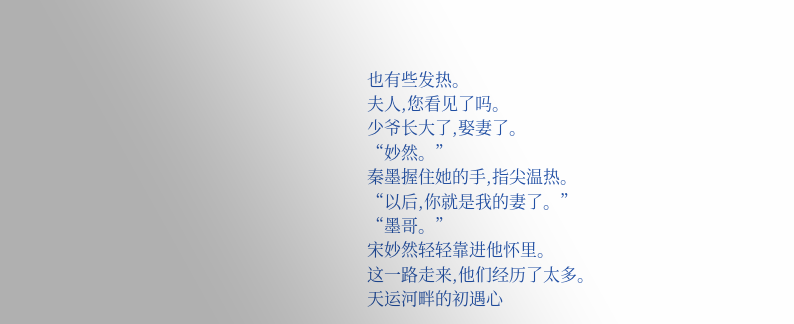也有些发热。
夫人,您看见了吗。
少爷长大了,娶妻了。
“妙然。”
秦墨握住她的手,指尖温热。
“以后,你就是我的妻了。”
“墨哥。”
宋妙然轻轻靠进他怀里。
这一路走来,他们经历了太多。
天运河畔的初遇心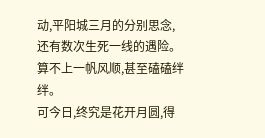动,平阳城三月的分别思念,还有数次生死一线的遇险。
算不上一帆风顺,甚至磕磕绊绊。
可今日,终究是花开月圆,得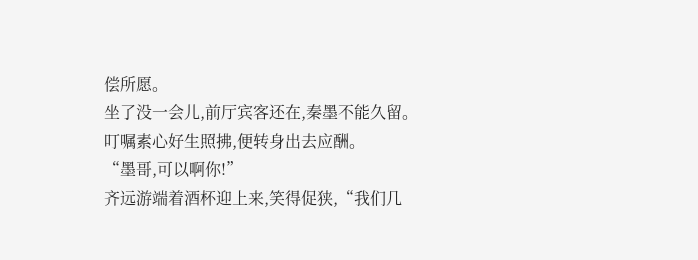偿所愿。
坐了没一会儿,前厅宾客还在,秦墨不能久留。
叮嘱素心好生照拂,便转身出去应酬。
“墨哥,可以啊你!”
齐远游端着酒杯迎上来,笑得促狭,“我们几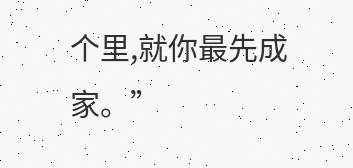个里,就你最先成家。”